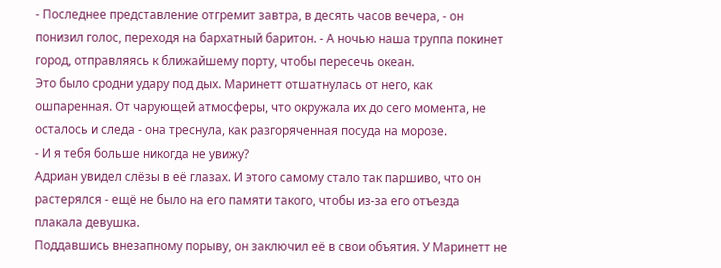- Последнее представление отгремит завтра, в десять часов вечера, - он понизил голос, переходя на бархатный баритон. - А ночью наша труппа покинет город, отправляясь к ближайшему порту, чтобы пересечь океан.
Это было сродни удару под дых. Маринетт отшатнулась от него, как ошпаренная. От чарующей атмосферы, что окружала их до сего момента, не осталось и следа - она треснула, как разгоряченная посуда на морозе.
- И я тебя больше никогда не увижу?
Адриан увидел слёзы в её глазах. И этого самому стало так паршиво, что он растерялся - ещё не было на его памяти такого, чтобы из-за его отъезда плакала девушка.
Поддавшись внезапному порыву, он заключил её в свои объятия. У Маринетт не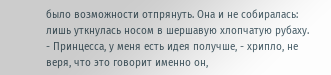было возможности отпрянуть. Она и не собиралась: лишь уткнулась носом в шершавую хлопчатую рубаху.
- Принцесса, у меня есть идея получше, - хрипло, не веря, что это говорит именно он,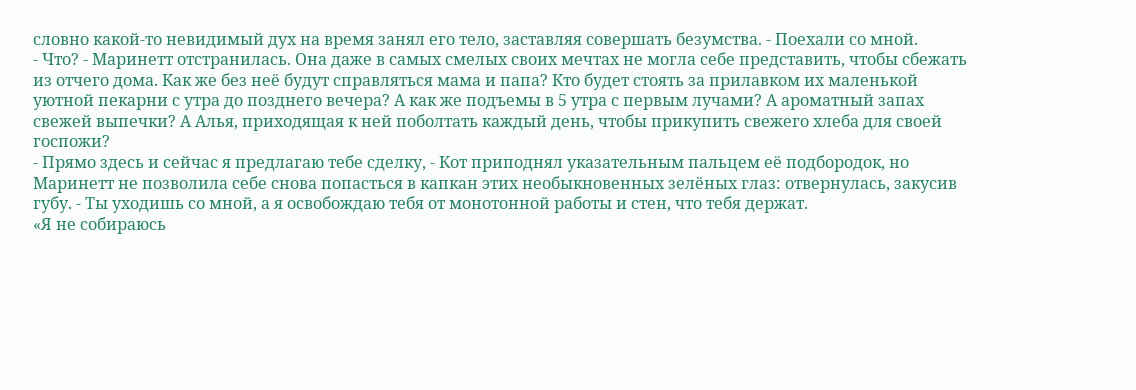словно какой-то невидимый дух на время занял его тело, заставляя совершать безумства. - Поехали со мной.
- Что? - Маринетт отстранилась. Она даже в самых смелых своих мечтах не могла себе представить, чтобы сбежать из отчего дома. Как же без неё будут справляться мама и папа? Кто будет стоять за прилавком их маленькой уютной пекарни с утра до позднего вечера? А как же подъемы в 5 утра с первым лучами? А ароматный запах свежей выпечки? А Алья, приходящая к ней поболтать каждый день, чтобы прикупить свежего хлеба для своей госпожи?
- Прямо здесь и сейчас я предлагаю тебе сделку, - Кот приподнял указательным пальцем её подбородок, но Маринетт не позволила себе снова попасться в капкан этих необыкновенных зелёных глаз: отвернулась, закусив губу. - Ты уходишь со мной, а я освобождаю тебя от монотонной работы и стен, что тебя держат.
«Я не собираюсь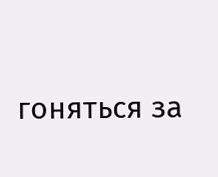гоняться за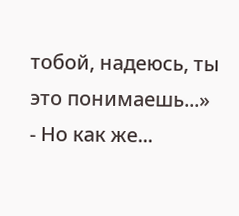тобой, надеюсь, ты это понимаешь...»
- Но как же...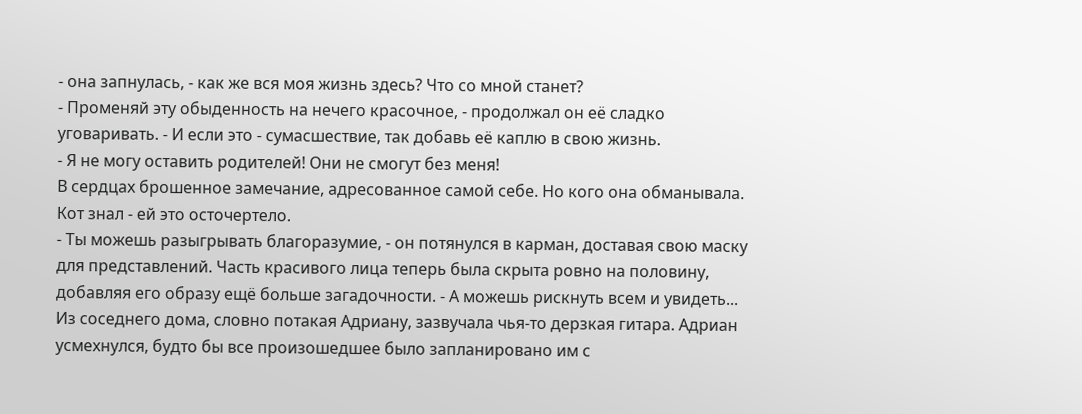- она запнулась, - как же вся моя жизнь здесь? Что со мной станет?
- Променяй эту обыденность на нечего красочное, - продолжал он её сладко уговаривать. - И если это - сумасшествие, так добавь её каплю в свою жизнь.
- Я не могу оставить родителей! Они не смогут без меня!
В сердцах брошенное замечание, адресованное самой себе. Но кого она обманывала. Кот знал - ей это осточертело.
- Ты можешь разыгрывать благоразумие, - он потянулся в карман, доставая свою маску для представлений. Часть красивого лица теперь была скрыта ровно на половину, добавляя его образу ещё больше загадочности. - А можешь рискнуть всем и увидеть...
Из соседнего дома, словно потакая Адриану, зазвучала чья-то дерзкая гитара. Адриан усмехнулся, будто бы все произошедшее было запланировано им с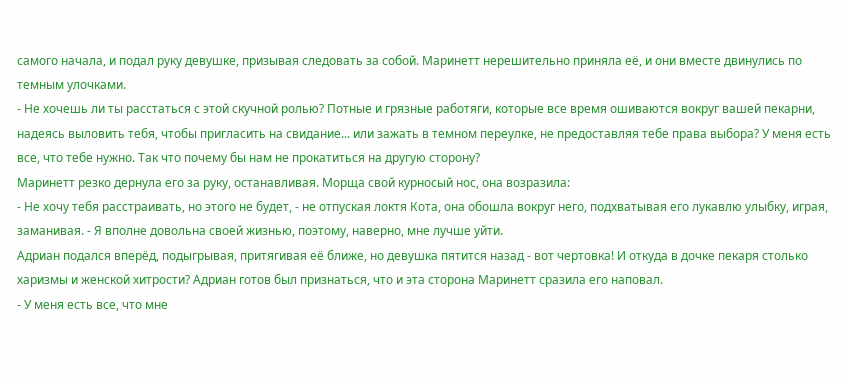самого начала, и подал руку девушке, призывая следовать за собой. Маринетт нерешительно приняла её, и они вместе двинулись по темным улочками.
- Не хочешь ли ты расстаться с этой скучной ролью? Потные и грязные работяги, которые все время ошиваются вокруг вашей пекарни, надеясь выловить тебя, чтобы пригласить на свидание... или зажать в темном переулке, не предоставляя тебе права выбора? У меня есть все, что тебе нужно. Так что почему бы нам не прокатиться на другую сторону?
Маринетт резко дернула его за руку, останавливая. Морща свой курносый нос, она возразила:
- Не хочу тебя расстраивать, но этого не будет, - не отпуская локтя Кота, она обошла вокруг него, подхватывая его лукавлю улыбку, играя, заманивая. - Я вполне довольна своей жизнью, поэтому, наверно, мне лучше уйти.
Адриан подался вперёд, подыгрывая, притягивая её ближе, но девушка пятится назад - вот чертовка! И откуда в дочке пекаря столько харизмы и женской хитрости? Адриан готов был признаться, что и эта сторона Маринетт сразила его наповал.
- У меня есть все, что мне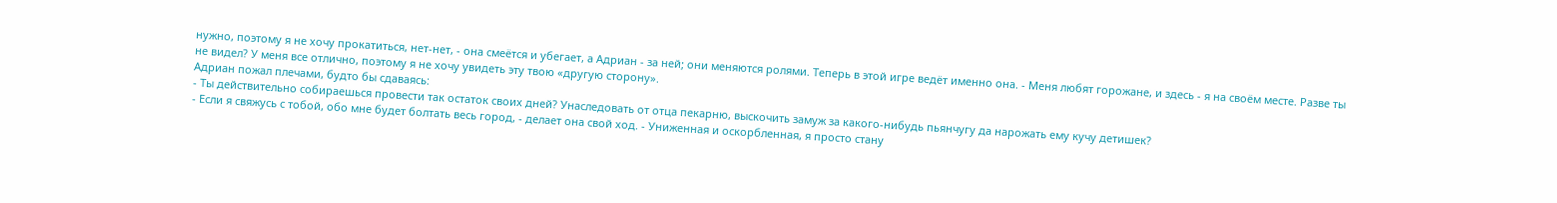нужно, поэтому я не хочу прокатиться, нет-нет, - она смеётся и убегает, а Адриан - за ней; они меняются ролями. Теперь в этой игре ведёт именно она. - Меня любят горожане, и здесь - я на своём месте. Разве ты не видел? У меня все отлично, поэтому я не хочу увидеть эту твою «другую сторону».
Адриан пожал плечами, будто бы сдаваясь:
- Ты действительно собираешься провести так остаток своих дней? Унаследовать от отца пекарню, выскочить замуж за какого-нибудь пьянчугу да нарожать ему кучу детишек?
- Если я свяжусь с тобой, обо мне будет болтать весь город, - делает она свой ход. - Униженная и оскорбленная, я просто стану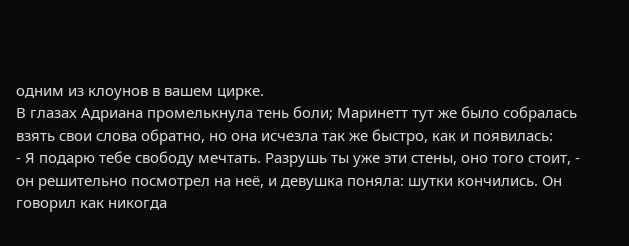одним из клоунов в вашем цирке.
В глазах Адриана промелькнула тень боли; Маринетт тут же было собралась взять свои слова обратно, но она исчезла так же быстро, как и появилась:
- Я подарю тебе свободу мечтать. Разрушь ты уже эти стены, оно того стоит, - он решительно посмотрел на неё, и девушка поняла: шутки кончились. Он говорил как никогда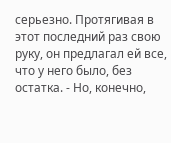серьезно. Протягивая в этот последний раз свою руку, он предлагал ей все, что у него было, без остатка. - Но, конечно,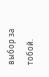выбор за тобой.